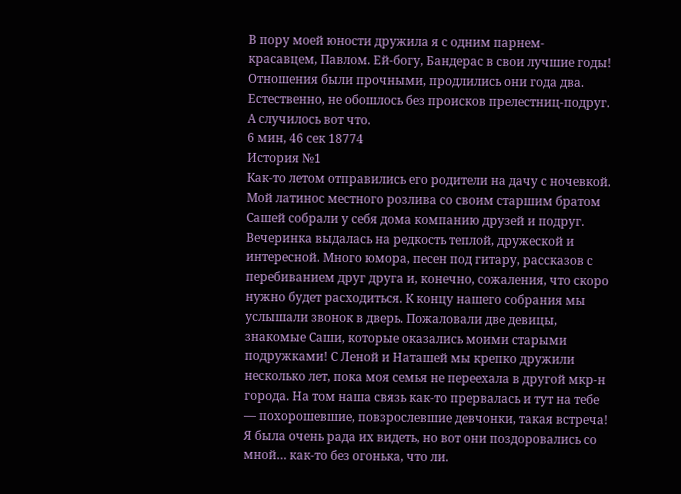В пору моей юности дружила я с одним парнем-красавцем, Павлом. Ей-богу, Бандерас в свои лучшие годы! Отношения были прочными, продлились они года два. Естественно, не обошлось без происков прелестниц-подруг. А случилось вот что.
6 мин, 46 сек 18774
История №1
Как-то летом отправились его родители на дачу с ночевкой. Мой латинос местного розлива со своим старшим братом Сашей собрали у себя дома компанию друзей и подруг. Вечеринка выдалась на редкость теплой, дружеской и интересной. Много юмора, песен под гитару, рассказов с перебиванием друг друга и, конечно, сожаления, что скоро нужно будет расходиться. К концу нашего собрания мы услышали звонок в дверь. Пожаловали две девицы, знакомые Саши, которые оказались моими старыми подружками! С Леной и Наташей мы крепко дружили несколько лет, пока моя семья не переехала в другой мкр-н города. На том наша связь как-то прервалась и тут на тебе — похорошевшие, повзрослевшие девчонки, такая встреча! Я была очень рада их видеть, но вот они поздоровались со мной… как-то без огонька, что ли.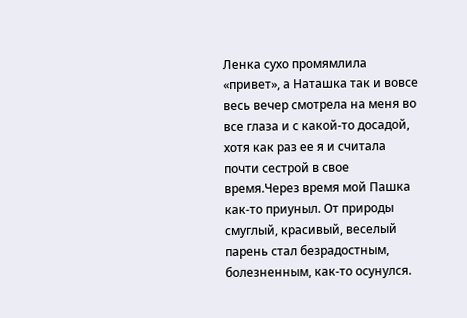Ленка сухо промямлила «привет», а Наташка так и вовсе весь вечер смотрела на меня во все глаза и с какой-то досадой, хотя как раз ее я и считала почти сестрой в свое время.Через время мой Пашка как-то приуныл. От природы смуглый, красивый, веселый парень стал безрадостным, болезненным, как-то осунулся.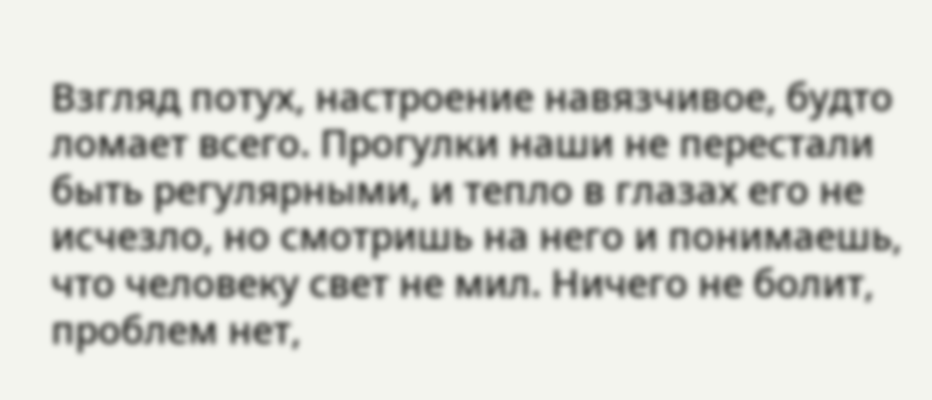Взгляд потух, настроение навязчивое, будто ломает всего. Прогулки наши не перестали быть регулярными, и тепло в глазах его не исчезло, но смотришь на него и понимаешь, что человеку свет не мил. Ничего не болит, проблем нет,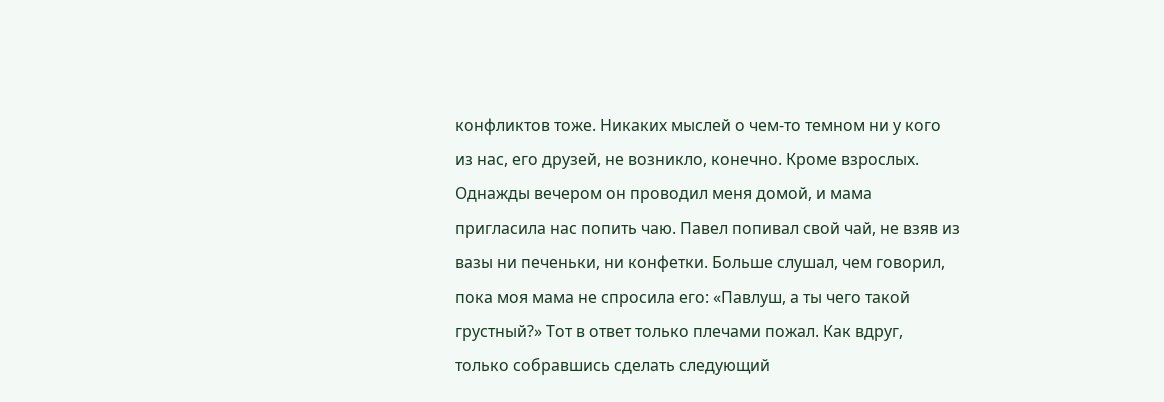конфликтов тоже. Никаких мыслей о чем-то темном ни у кого из нас, его друзей, не возникло, конечно. Кроме взрослых.
Однажды вечером он проводил меня домой, и мама пригласила нас попить чаю. Павел попивал свой чай, не взяв из вазы ни печеньки, ни конфетки. Больше слушал, чем говорил, пока моя мама не спросила его: «Павлуш, а ты чего такой грустный?» Тот в ответ только плечами пожал. Как вдруг, только собравшись сделать следующий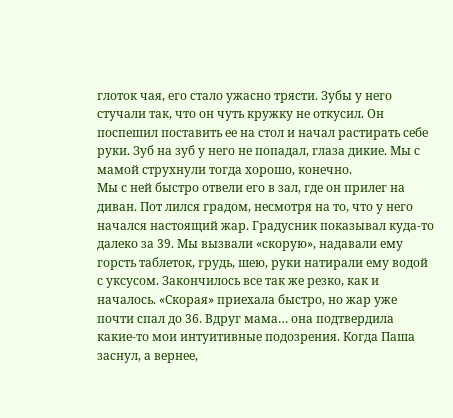глоток чая, его стало ужасно трясти. Зубы у него стучали так, что он чуть кружку не откусил. Он поспешил поставить ее на стол и начал растирать себе руки. Зуб на зуб у него не попадал, глаза дикие. Мы с мамой струхнули тогда хорошо, конечно.
Мы с ней быстро отвели его в зал, где он прилег на диван. Пот лился градом, несмотря на то, что у него начался настоящий жар. Градусник показывал куда-то далеко за 39. Мы вызвали «скорую», надавали ему горсть таблеток, грудь, шею, руки натирали ему водой с уксусом. Закончилось все так же резко, как и началось. «Скорая» приехала быстро, но жар уже почти спал до 36. Вдруг мама… она подтвердила какие-то мои интуитивные подозрения. Когда Паша заснул, а вернее,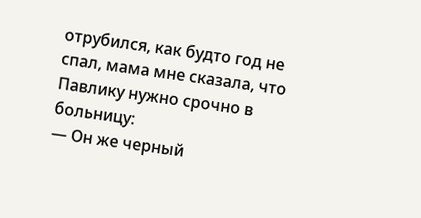отрубился, как будто год не спал, мама мне сказала, что Павлику нужно срочно в больницу:
— Он же черный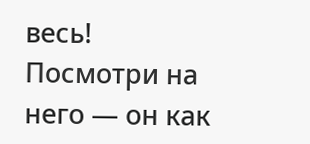весь! Посмотри на него — он как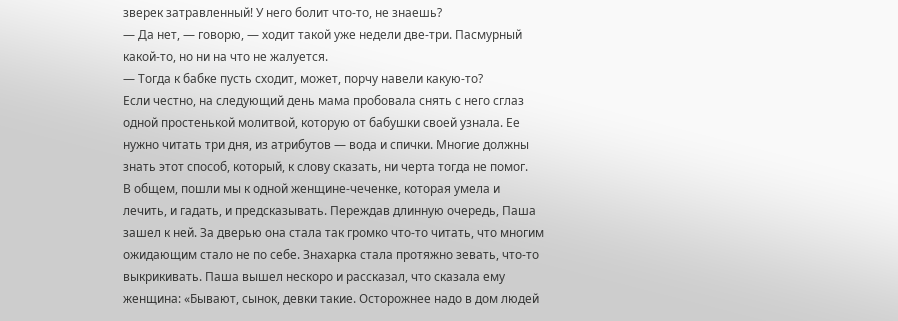зверек затравленный! У него болит что-то, не знаешь?
— Да нет, — говорю, — ходит такой уже недели две-три. Пасмурный какой-то, но ни на что не жалуется.
— Тогда к бабке пусть сходит, может, порчу навели какую-то?
Если честно, на следующий день мама пробовала снять с него сглаз одной простенькой молитвой, которую от бабушки своей узнала. Ее нужно читать три дня, из атрибутов — вода и спички. Многие должны знать этот способ, который, к слову сказать, ни черта тогда не помог.
В общем, пошли мы к одной женщине-чеченке, которая умела и лечить, и гадать, и предсказывать. Переждав длинную очередь, Паша зашел к ней. За дверью она стала так громко что-то читать, что многим ожидающим стало не по себе. Знахарка стала протяжно зевать, что-то выкрикивать. Паша вышел нескоро и рассказал, что сказала ему женщина: «Бывают, сынок, девки такие. Осторожнее надо в дом людей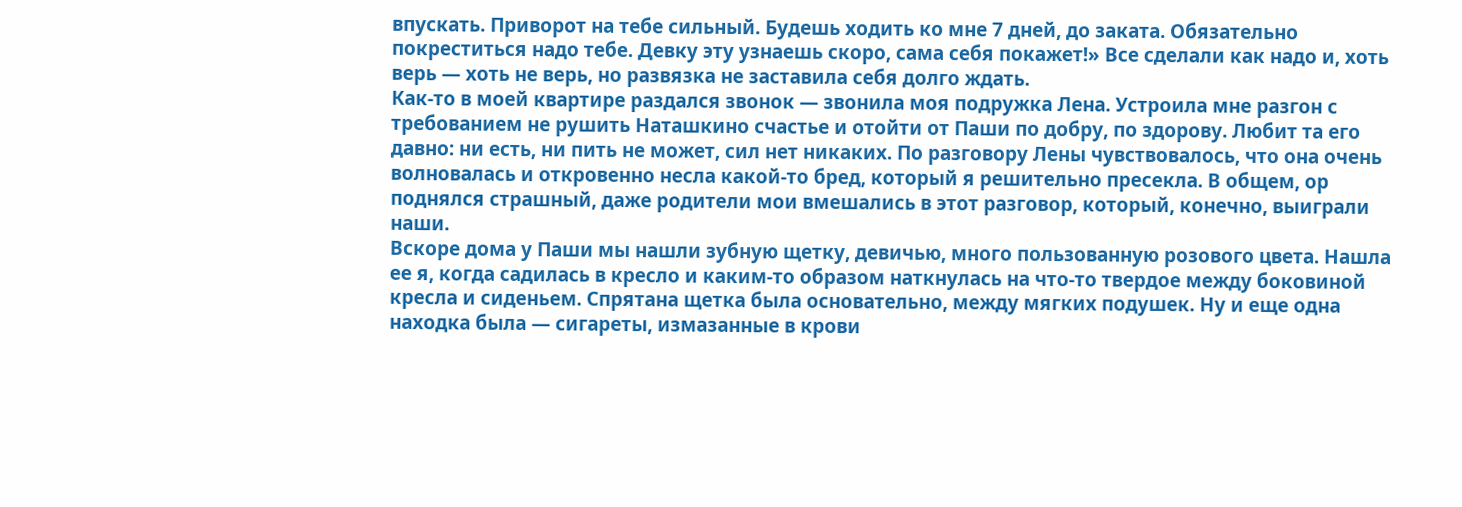впускать. Приворот на тебе сильный. Будешь ходить ко мне 7 дней, до заката. Обязательно покреститься надо тебе. Девку эту узнаешь скоро, сама себя покажет!» Все сделали как надо и, хоть верь — хоть не верь, но развязка не заставила себя долго ждать.
Как-то в моей квартире раздался звонок — звонила моя подружка Лена. Устроила мне разгон с требованием не рушить Наташкино счастье и отойти от Паши по добру, по здорову. Любит та его давно: ни есть, ни пить не может, сил нет никаких. По разговору Лены чувствовалось, что она очень волновалась и откровенно несла какой-то бред, который я решительно пресекла. В общем, ор поднялся страшный, даже родители мои вмешались в этот разговор, который, конечно, выиграли наши.
Вскоре дома у Паши мы нашли зубную щетку, девичью, много пользованную розового цвета. Нашла ее я, когда садилась в кресло и каким-то образом наткнулась на что-то твердое между боковиной кресла и сиденьем. Спрятана щетка была основательно, между мягких подушек. Ну и еще одна находка была — сигареты, измазанные в крови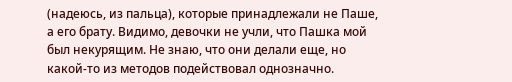(надеюсь, из пальца), которые принадлежали не Паше, а его брату. Видимо, девочки не учли, что Пашка мой был некурящим. Не знаю, что они делали еще, но какой-то из методов подействовал однозначно.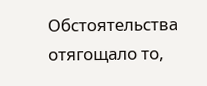Обстоятельства отягощало то,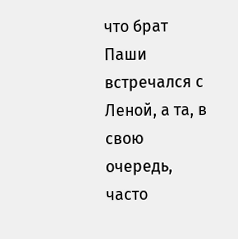что брат Паши встречался с Леной, а та, в свою очередь, часто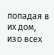попадая в их дом, изо всех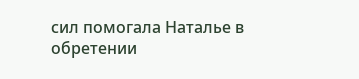сил помогала Наталье в обретении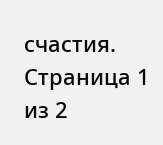счастия.
Страница 1 из 2